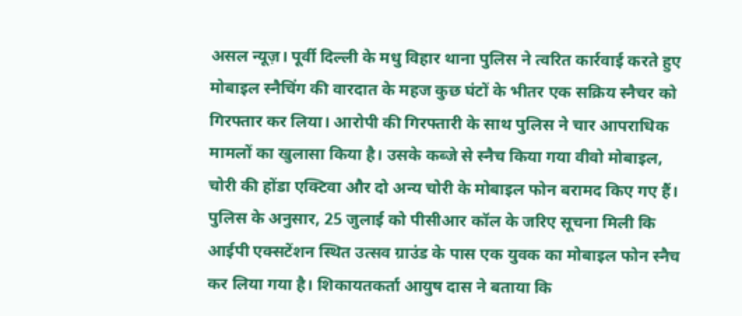असल न्यूज़। पूर्वी दिल्ली के मधु विहार थाना पुलिस ने त्वरित कार्रवाई करते हुए मोबाइल स्नैचिंग की वारदात के महज कुछ घंटों के भीतर एक सक्रिय स्नैचर को गिरफ्तार कर लिया। आरोपी की गिरफ्तारी के साथ पुलिस ने चार आपराधिक मामलों का खुलासा किया है। उसके कब्जे से स्नैच किया गया वीवो मोबाइल, चोरी की होंडा एक्टिवा और दो अन्य चोरी के मोबाइल फोन बरामद किए गए हैं।
पुलिस के अनुसार, 25 जुलाई को पीसीआर कॉल के जरिए सूचना मिली कि आईपी एक्सटेंशन स्थित उत्सव ग्राउंड के पास एक युवक का मोबाइल फोन स्नैच कर लिया गया है। शिकायतकर्ता आयुष दास ने बताया कि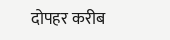दोपहर करीब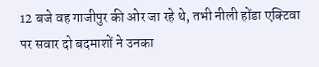12 बजे वह गाजीपुर की ओर जा रहे थे, तभी नीली होंडा एक्टिवा पर सवार दो बदमाशों ने उनका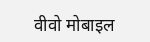वीवो मोबाइल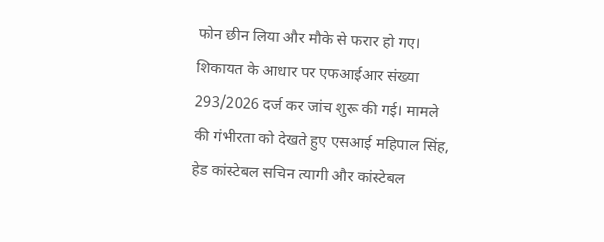फोन छीन लिया और मौके से फरार हो गए।
शिकायत के आधार पर एफआईआर संख्या 293/2026 दर्ज कर जांच शुरू की गई। मामले की गंभीरता को देखते हुए एसआई महिपाल सिंह, हेड कांस्टेबल सचिन त्यागी और कांस्टेबल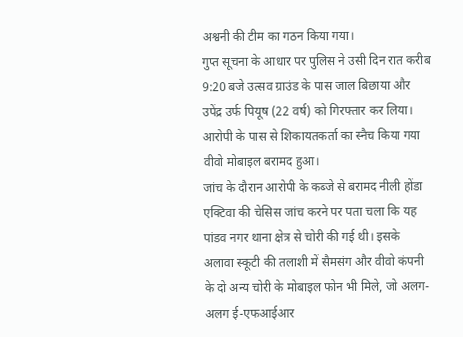अश्वनी की टीम का गठन किया गया।
गुप्त सूचना के आधार पर पुलिस ने उसी दिन रात करीब 9:20 बजे उत्सव ग्राउंड के पास जाल बिछाया और उपेंद्र उर्फ पियूष (22 वर्ष) को गिरफ्तार कर लिया। आरोपी के पास से शिकायतकर्ता का स्नैच किया गया वीवो मोबाइल बरामद हुआ।
जांच के दौरान आरोपी के कब्जे से बरामद नीली होंडा एक्टिवा की चेसिस जांच करने पर पता चला कि यह पांडव नगर थाना क्षेत्र से चोरी की गई थी। इसके अलावा स्कूटी की तलाशी में सैमसंग और वीवो कंपनी के दो अन्य चोरी के मोबाइल फोन भी मिले, जो अलग-अलग ई-एफआईआर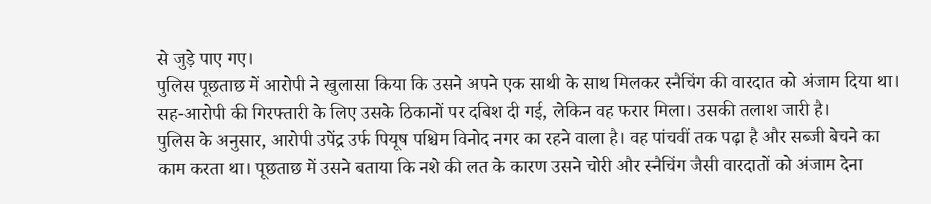से जुड़े पाए गए।
पुलिस पूछताछ में आरोपी ने खुलासा किया कि उसने अपने एक साथी के साथ मिलकर स्नैचिंग की वारदात को अंजाम दिया था। सह-आरोपी की गिरफ्तारी के लिए उसके ठिकानों पर दबिश दी गई, लेकिन वह फरार मिला। उसकी तलाश जारी है।
पुलिस के अनुसार, आरोपी उपेंद्र उर्फ पियूष पश्चिम विनोद नगर का रहने वाला है। वह पांचवीं तक पढ़ा है और सब्जी बेचने का काम करता था। पूछताछ में उसने बताया कि नशे की लत के कारण उसने चोरी और स्नैचिंग जैसी वारदातों को अंजाम देना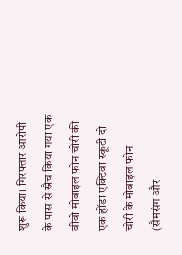शुरू किया। गिरफ्तार आरोपी के पास से स्नैच किया गया एक वीवो मोबाइल फोन चोरी की एक होंडा एक्टिवा स्कूटी दो चोरी के मोबाइल फोन (सैमसंग और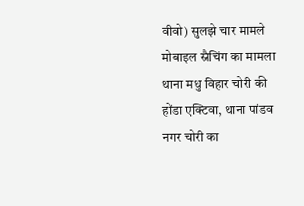वीवो) सुलझे चार मामले मोबाइल स्नैचिंग का मामला थाना मधु विहार चोरी की होंडा एक्टिवा, थाना पांडव नगर चोरी का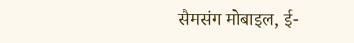सैमसंग मोबाइल, ई-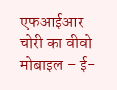एफआईआर चोरी का वीवो मोबाइल – ई-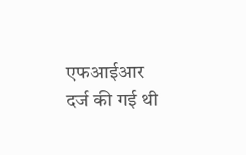एफआईआर दर्ज की गई थी